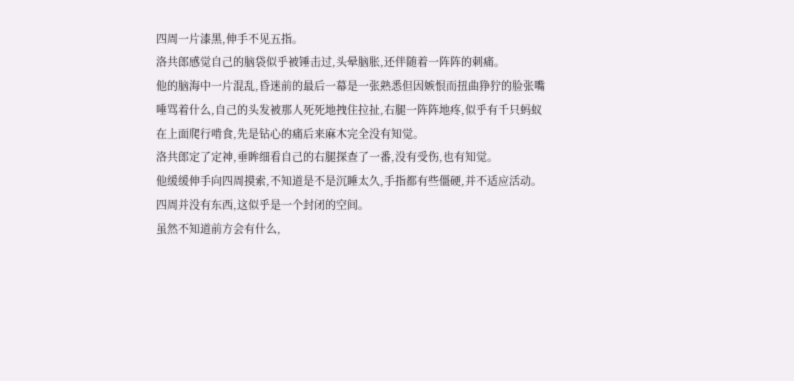四周一片漆黑,伸手不见五指。
洛共郎感觉自己的脑袋似乎被锤击过,头晕脑胀,还伴随着一阵阵的刺痛。
他的脑海中一片混乱,昏迷前的最后一幕是一张熟悉但因嫉恨而扭曲狰狞的脸张嘴唾骂着什么,自己的头发被那人死死地拽住拉扯,右腿一阵阵地疼,似乎有千只蚂蚁在上面爬行啃食,先是钻心的痛后来麻木完全没有知觉。
洛共郎定了定神,垂眸细看自己的右腿探查了一番,没有受伤,也有知觉。
他缓缓伸手向四周摸索,不知道是不是沉睡太久,手指都有些僵硬,并不适应活动。
四周并没有东西,这似乎是一个封闭的空间。
虽然不知道前方会有什么,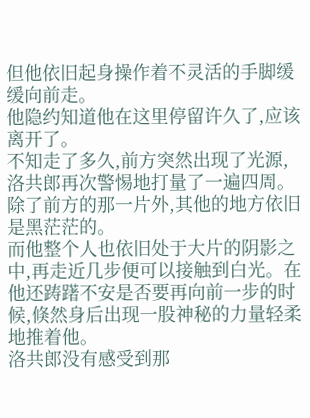但他依旧起身操作着不灵活的手脚缓缓向前走。
他隐约知道他在这里停留许久了,应该离开了。
不知走了多久,前方突然出现了光源,洛共郎再次警惕地打量了一遍四周。除了前方的那一片外,其他的地方依旧是黑茫茫的。
而他整个人也依旧处于大片的阴影之中,再走近几步便可以接触到白光。在他还踌躇不安是否要再向前一步的时候,倏然身后出现一股神秘的力量轻柔地推着他。
洛共郎没有感受到那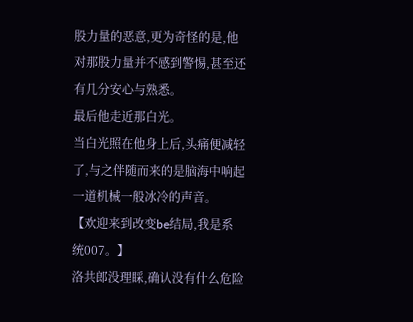股力量的恶意,更为奇怪的是,他对那股力量并不感到警惕,甚至还有几分安心与熟悉。
最后他走近那白光。
当白光照在他身上后,头痛便减轻了,与之伴随而来的是脑海中响起一道机械一般冰冷的声音。
【欢迎来到改变be结局,我是系统007。】
洛共郎没理睬,确认没有什么危险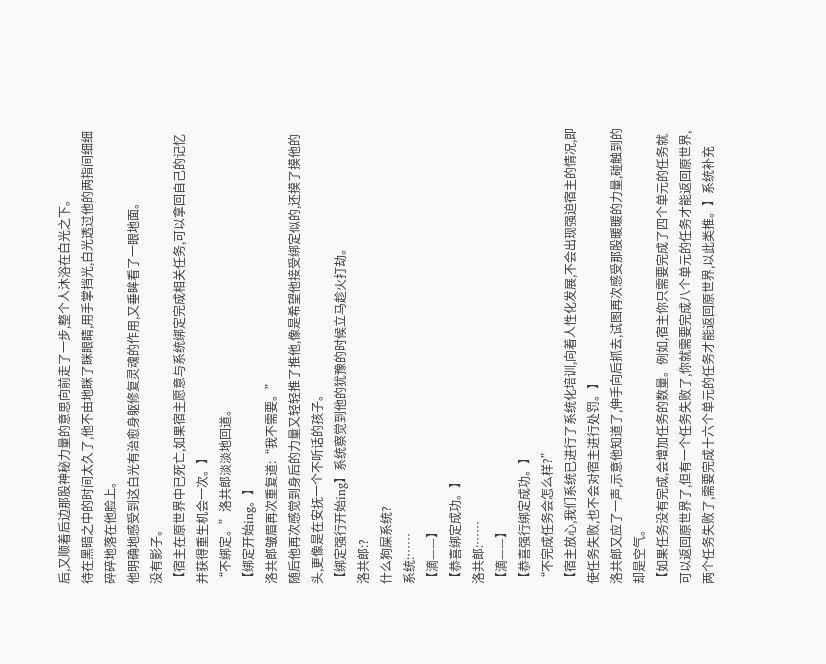后,又顺着后边那股神秘力量的意思向前走了一步,整个人沐浴在白光之下。
待在黑暗之中的时间太久了,他不由地眯了眯眼睛,用手掌挡光,白光透过他的两指间细细碎碎地落在他脸上。
他明确地感受到这白光有治愈身躯修复灵魂的作用,又垂眸看了一眼地面。
没有影子。
【宿主在原世界中已死亡,如果宿主愿意与系统绑定完成相关任务,可以拿回自己的记忆并获得重生机会一次。】
“不绑定。”洛共郎淡淡地回道。
【绑定开始ing。】
洛共郎皱眉再次重复道:“我不需要。”
随后他再次感觉到身后的力量又轻轻推了推他,像是希望他接受绑定似的,还摸了摸他的头,更像是在安抚一个不听话的孩子。
【绑定强行开始ing】系统察觉到他的犹豫的时候立马趁火打劫。
洛共郎:?
什么狗屎系统?
系统:……
【滴——】
【恭喜绑定成功。】
洛共郎:……
【滴——】
【恭喜强行绑定成功。】
“不完成任务会怎么样?”
【宿主放心,我们系统已进行了系统化培训,向着人性化发展,不会出现强迫宿主的情况,即使任务失败,也不会对宿主进行处罚。】
洛共郎又应了一声,示意他知道了,伸手向后抓去,试图再次感受那股暖暖的力量,碰触到的却是空气。
【如果任务没有完成,会增加任务的数量。例如,宿主你只需要完成了四个单元的任务就可以返回原世界了,但有一个任务失败了,你就需要完成八个单元的任务才能返回原世界,两个任务失败了,需要完成十六个单元的任务才能返回原世界,以此类推。】系统补充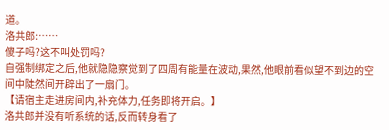道。
洛共郎:……
傻子吗?这不叫处罚吗?
自强制绑定之后,他就隐隐察觉到了四周有能量在波动,果然,他眼前看似望不到边的空间中陡然间开辟出了一扇门。
【请宿主走进房间内,补充体力,任务即将开启。】
洛共郎并没有听系统的话,反而转身看了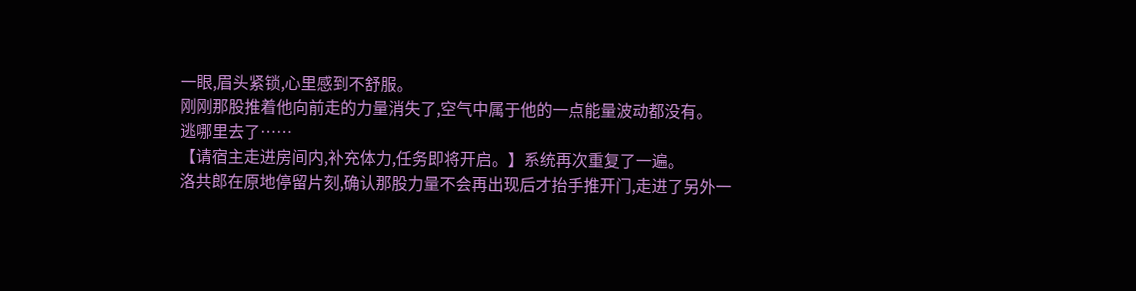一眼,眉头紧锁,心里感到不舒服。
刚刚那股推着他向前走的力量消失了,空气中属于他的一点能量波动都没有。
逃哪里去了……
【请宿主走进房间内,补充体力,任务即将开启。】系统再次重复了一遍。
洛共郎在原地停留片刻,确认那股力量不会再出现后才抬手推开门,走进了另外一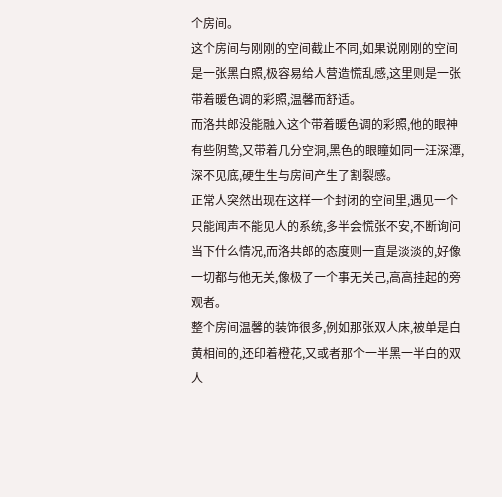个房间。
这个房间与刚刚的空间截止不同,如果说刚刚的空间是一张黑白照,极容易给人营造慌乱感,这里则是一张带着暖色调的彩照,温馨而舒适。
而洛共郎没能融入这个带着暖色调的彩照,他的眼神有些阴鸷,又带着几分空洞,黑色的眼瞳如同一汪深潭,深不见底,硬生生与房间产生了割裂感。
正常人突然出现在这样一个封闭的空间里,遇见一个只能闻声不能见人的系统,多半会慌张不安,不断询问当下什么情况,而洛共郎的态度则一直是淡淡的,好像一切都与他无关,像极了一个事无关己,高高挂起的旁观者。
整个房间温馨的装饰很多,例如那张双人床,被单是白黄相间的,还印着橙花,又或者那个一半黑一半白的双人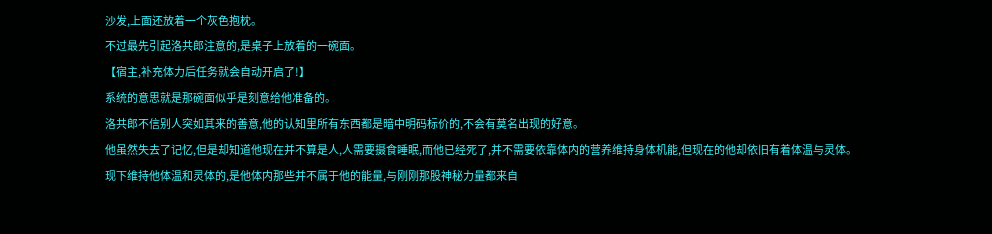沙发,上面还放着一个灰色抱枕。
不过最先引起洛共郎注意的,是桌子上放着的一碗面。
【宿主,补充体力后任务就会自动开启了!】
系统的意思就是那碗面似乎是刻意给他准备的。
洛共郎不信别人突如其来的善意,他的认知里所有东西都是暗中明码标价的,不会有莫名出现的好意。
他虽然失去了记忆,但是却知道他现在并不算是人,人需要摄食睡眠,而他已经死了,并不需要依靠体内的营养维持身体机能,但现在的他却依旧有着体温与灵体。
现下维持他体温和灵体的,是他体内那些并不属于他的能量,与刚刚那股神秘力量都来自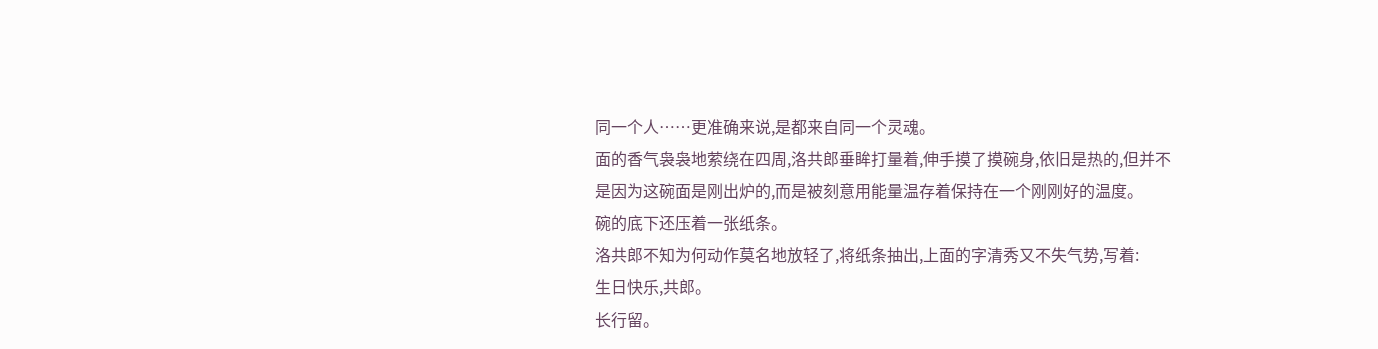同一个人……更准确来说,是都来自同一个灵魂。
面的香气袅袅地萦绕在四周,洛共郎垂眸打量着,伸手摸了摸碗身,依旧是热的,但并不是因为这碗面是刚出炉的,而是被刻意用能量温存着保持在一个刚刚好的温度。
碗的底下还压着一张纸条。
洛共郎不知为何动作莫名地放轻了,将纸条抽出,上面的字清秀又不失气势,写着:
生日快乐,共郎。
长行留。